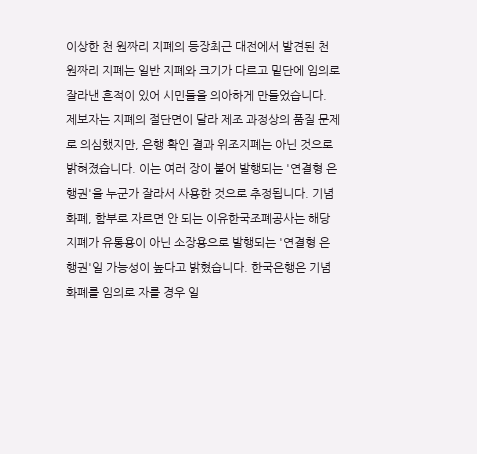이상한 천 원짜리 지폐의 등장최근 대전에서 발견된 천 원짜리 지폐는 일반 지폐와 크기가 다르고 밑단에 임의로 잘라낸 흔적이 있어 시민들을 의아하게 만들었습니다. 제보자는 지폐의 절단면이 달라 제조 과정상의 품질 문제로 의심했지만, 은행 확인 결과 위조지폐는 아닌 것으로 밝혀졌습니다. 이는 여러 장이 붙어 발행되는 '연결형 은행권'을 누군가 잘라서 사용한 것으로 추정됩니다. 기념화폐, 함부로 자르면 안 되는 이유한국조폐공사는 해당 지폐가 유통용이 아닌 소장용으로 발행되는 '연결형 은행권'일 가능성이 높다고 밝혔습니다. 한국은행은 기념화폐를 임의로 자를 경우 일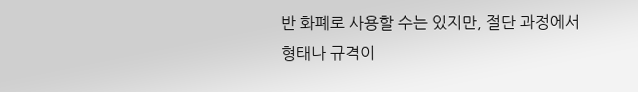반 화폐로 사용할 수는 있지만, 절단 과정에서 형태나 규격이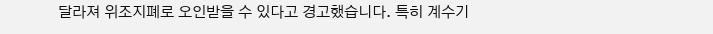달라져 위조지폐로 오인받을 수 있다고 경고했습니다. 특히 계수기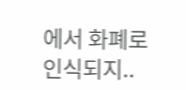에서 화폐로 인식되지..